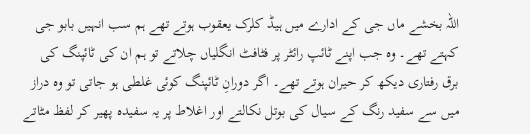اللہ بخشے ماں جی کے ادارے میں ہیڈ کلرک یعقوب ہوتے تھے ہم سب انہیں بابو جی کہتے تھے۔ وہ جب اپنے ٹائپ رائٹر پر فٹافٹ انگلیاں چلاتے تو ہم ان کی ٹائپنگ کی برق رفتاری دیکھ کر حیران ہوتے تھے۔ اگر دورانِ ٹائپنگ کوئی غلطی ہو جاتی تو وہ دراز میں سے سفید رنگ کے سیال کی بوتل نکالتے اور اغلاط پر یہ سفیدہ پھیر کر لفظ مٹاتے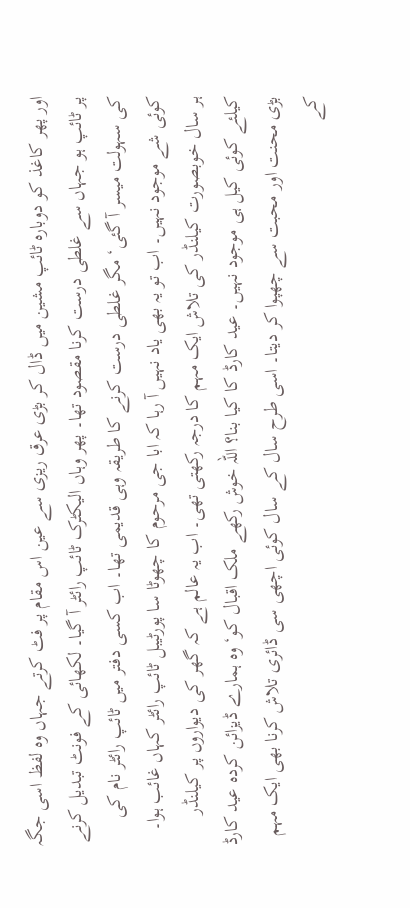اور پھر کاغذ کو دوبارہ ٹائپ مشین میں ڈال کر بڑی عرق ریزی سے عین اس مقام پر فٹ کرتے جہاں وہ لفظ اسی جگہ پر ٹائپ ہو جہاں سے غلطی درست کرنا مقصود تھا۔ پھر وہاں الیکٹرک ٹائپ رائٹر آ گیا۔ لکھائی کے فونٹ تبدیل کرنے کی سہولت میسر آ گئی‘ مگر غلطی درست کرنے کا طریقہ وہی قدیمی تھا۔ اب کسی دفتر میں ٹائپ رائٹر نام کی کوئی شے موجود نہیں۔ اب تو یہ بھی یاد نہیں آ رہا کہ ابا جی مرحوم کا چھوٹا سا پورٹیبل ٹائپ رائٹر کہاں غائب ہوا۔
ہر سال خوبصورت کیلنڈر کی تلاش ایک مہم کا درجہ رکھتی تھی۔ اب یہ عالم ہے کہ گھر کی دیواروں پر کیلنڈر کیلئے کوئی کیل ہی موجود نہیں۔ عید کارڈ کا کیا بنا؟ اللہ خوش رکھے ملک اقبال کو‘ وہ ہمارے ڈیزائن کردہ عید کارڈ بڑی محنت اور محبت سے چھپوا کر دیتا۔ اسی طرح سال کے سال کوئی اچھی سی ڈائری تلاش کرنا بھی ایک مہم کے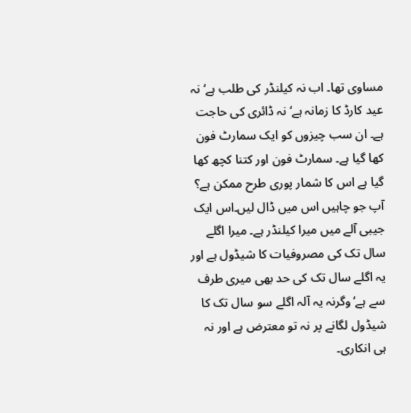مساوی تھا۔ اب نہ کیلنڈر کی طلب ہے‘ نہ عید کارڈ کا زمانہ ہے‘ نہ ڈائری کی حاجت ہے۔ ان سب چیزوں کو ایک سمارٹ فون کھا گیا ہے۔ سمارٹ فون اور کتنا کچھ کھا گیا ہے اس کا شمار پوری طرح ممکن ہے؟ آپ جو چاہیں اس میں ڈال لیں۔اس ایک جیبی آلے میں میرا کیلنڈر ہے۔ میرا اگلے سال تک کی مصروفیات کا شیڈول ہے اور یہ اگلے سال تک کی حد بھی میری طرف سے ہے‘ وگرنہ یہ آلہ اگلے سو سال تک کا شیڈول لگانے پر نہ تو معترض ہے اور نہ ہی انکاری۔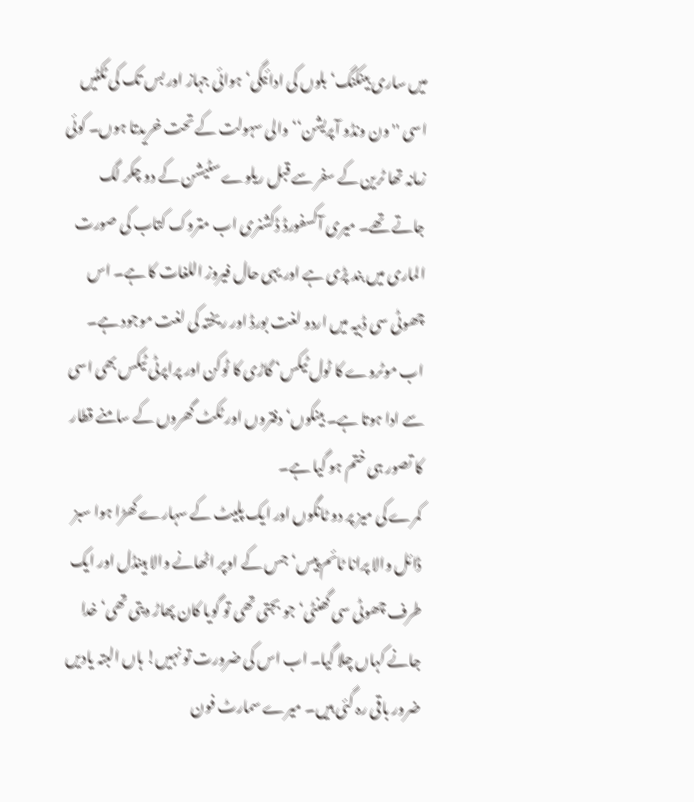میں ساری بینکنگ‘ بلوں کی ادائیگی‘ ہوائی جہاز اور بس تک کی ٹکٹیں اسی ''ون ونڈو آپریشن‘‘ والی سہولت کے تحت خریدتا ہوں۔ کوئی زمانہ تھا ٹرین کے سفر سے قبل ریلوے سٹیشن کے دو چکر لگ جاتے تھے۔ میری آکسفورڈ ڈکشنری اب متروک کتاب کی صورت الماری میں بند پڑی ہے اور یہی حال فیروز اللغات کا ہے۔ اس چھوٹی سی ڈبیہ میں اردو لغت بورڈ اور ریختہ کی لغت موجود ہے۔ اب موٹروے کا ٹول ٹیکس‘ گاڑی کا ٹوکن اور پراپرٹی ٹیکس بھی اسی سے ادا ہوتا ہے۔ بینکوں‘ دفتروں اور ٹکٹ گھروں کے سامنے قطار کا تصور ہی ختم ہو گیا ہے۔
کمرے کی میز پر دو ٹانگوں اور ایک پلیٹ کے سہارے کھڑا ہوا سبز ڈائل والا پرانا ٹائم پیس‘ جس کے اوپر اٹھانے والا ہینڈل اور ایک طرف چھوٹی سی گھنٹی‘ جو بجتی تھی تو گویا کان پھاڑ دیتی تھی‘ خدا جانے کہاں چلا گیا۔ اب اس کی ضرورت تو نہیں! ہاں البتہ یادیں ضرور باقی رہ گئی ہیں۔ میرے سمارٹ فون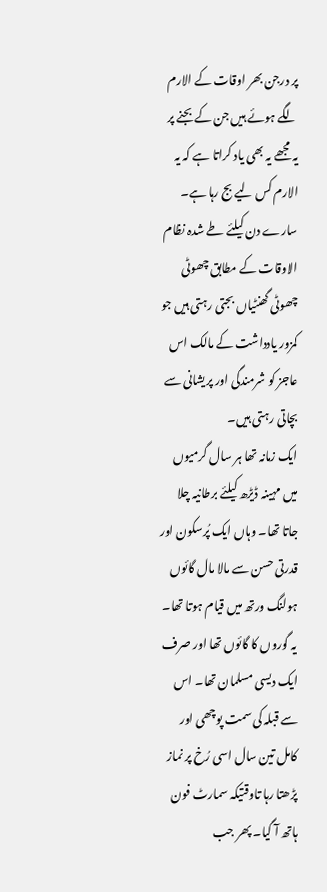پر درجن بھر اوقات کے الارم لگے ہوئے ہیں جن کے بجنے پر یہ مجھے یہ بھی یاد کراتا ہے کہ یہ الارم کس لیے بج رہا ہے۔ سارے دن کیلئے طے شدہ نظام الاوقات کے مطابق چھوٹی چھوٹی گھنٹیاں بجتی رہتی ہیں جو کمزور یادداشت کے مالک اس عاجز کو شرمندگی اور پریشانی سے بچاتی رہتی ہیں۔
ایک زمانہ تھا ہر سال گرمیوں میں مہینہ ڈیڑھ کیلئے برطانیہ چلا جاتا تھا۔ وہاں ایک پُرسکون اور قدرتی حسن سے مالا مال گائوں ہولنگ ورتھ میں قیام ہوتا تھا۔ یہ گوروں کا گائوں تھا اور صرف ایک دیسی مسلمان تھا۔ اس سے قبلہ کی سمت پوچھی اور کامل تین سال اسی رُخ پر نماز پڑھتا رہا تاوقتیکہ سمارٹ فون ہاتھ آ گیا۔ پھر جب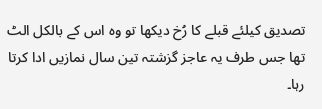تصدیق کیلئے قبلے کا رُخ دیکھا تو وہ اس کے بالکل الٹ تھا جس طرف یہ عاجز گزشتہ تین سال نمازیں ادا کرتا رہا۔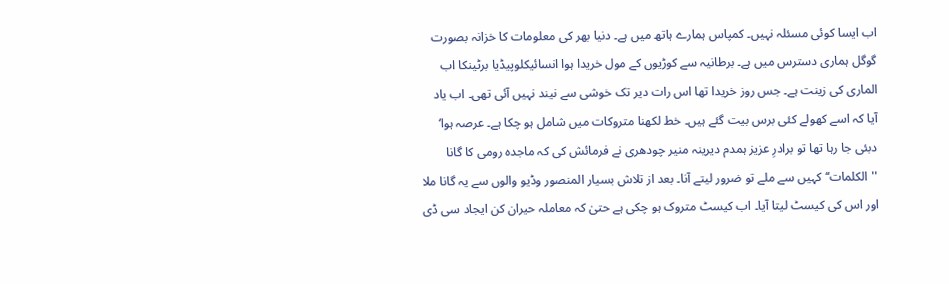اب ایسا کوئی مسئلہ نہیں۔ کمپاس ہمارے ہاتھ میں ہے۔ دنیا بھر کی معلومات کا خزانہ بصورت گوگل ہماری دسترس میں ہے۔ برطانیہ سے کوڑیوں کے مول خریدا ہوا انسائیکلوپیڈیا برٹینکا اب الماری کی زینت ہے۔ جس روز خریدا تھا اس رات دیر تک خوشی سے نیند نہیں آئی تھی۔ اب یاد آیا کہ اسے کھولے کئی برس بیت گئے ہیں۔ خط لکھنا متروکات میں شامل ہو چکا ہے۔ عرصہ ہوا‘ دبئی جا رہا تھا تو برادرِ عزیز ہمدم دیرینہ منیر چودھری نے فرمائش کی کہ ماجدہ رومی کا گانا ''الکلمات‘‘ کہیں سے ملے تو ضرور لیتے آنا۔ بعد از تلاش بسیار المنصور وڈیو والوں سے یہ گانا ملا اور اس کی کیسٹ لیتا آیا۔ اب کیسٹ متروک ہو چکی ہے حتیٰ کہ معاملہ حیران کن ایجاد سی ڈی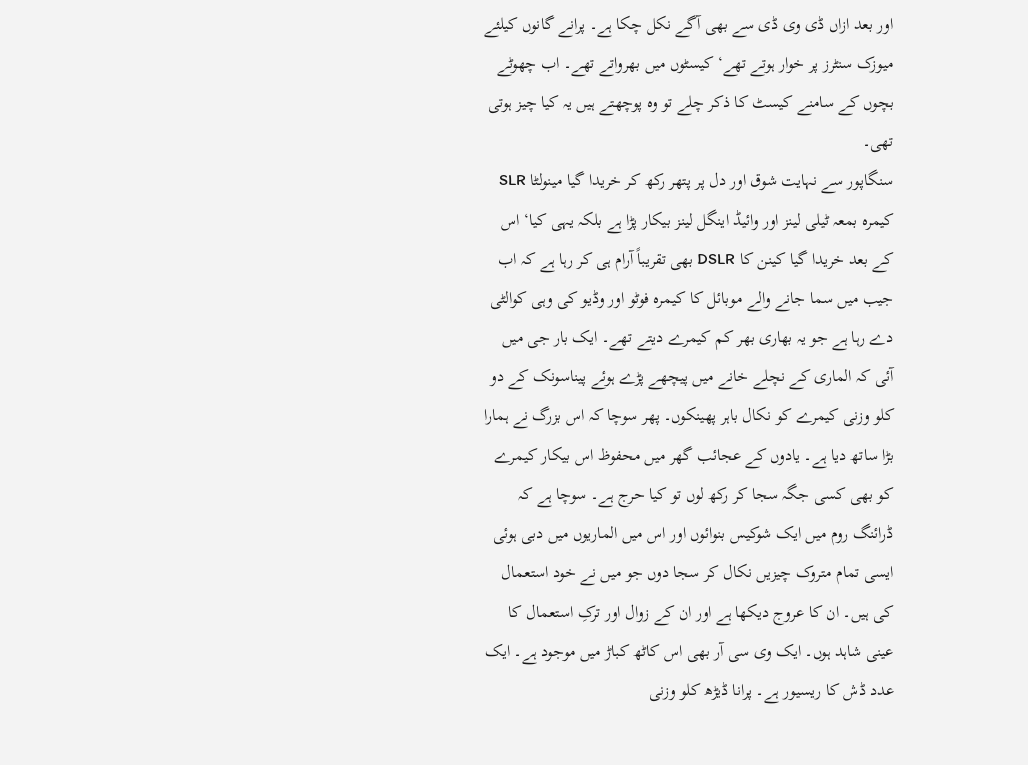اور بعد ازاں ڈی وی ڈی سے بھی آگے نکل چکا ہے۔ پرانے گانوں کیلئے میوزک سنٹرز پر خوار ہوتے تھے‘ کیسٹوں میں بھرواتے تھے۔ اب چھوٹے بچوں کے سامنے کیسٹ کا ذکر چلے تو وہ پوچھتے ہیں یہ کیا چیز ہوتی تھی۔
سنگاپور سے نہایت شوق اور دل پر پتھر رکھ کر خریدا گیا مینولٹا SLR کیمرہ بمعہ ٹیلی لینز اور وائیڈ اینگل لینز بیکار پڑا ہے بلکہ یہی کیا‘ اس کے بعد خریدا گیا کینن کا DSLR بھی تقریباً آرام ہی کر رہا ہے کہ اب جیب میں سما جانے والے موبائل کا کیمرہ فوٹو اور وڈیو کی وہی کوالٹی دے رہا ہے جو یہ بھاری بھر کم کیمرے دیتے تھے۔ ایک بار جی میں آئی کہ الماری کے نچلے خانے میں پیچھے پڑے ہوئے پیناسونک کے دو کلو وزنی کیمرے کو نکال باہر پھینکوں۔ پھر سوچا کہ اس بزرگ نے ہمارا بڑا ساتھ دیا ہے۔ یادوں کے عجائب گھر میں محفوظ اس بیکار کیمرے کو بھی کسی جگہ سجا کر رکھ لوں تو کیا حرج ہے۔ سوچا ہے کہ ڈرائنگ روم میں ایک شوکیس بنوائوں اور اس میں الماریوں میں دبی ہوئی ایسی تمام متروک چیزیں نکال کر سجا دوں جو میں نے خود استعمال کی ہیں۔ ان کا عروج دیکھا ہے اور ان کے زوال اور ترکِ استعمال کا عینی شاہد ہوں۔ ایک وی سی آر بھی اس کاٹھ کباڑ میں موجود ہے۔ ایک عدد ڈش کا ریسیور ہے۔ پرانا ڈیڑھ کلو وزنی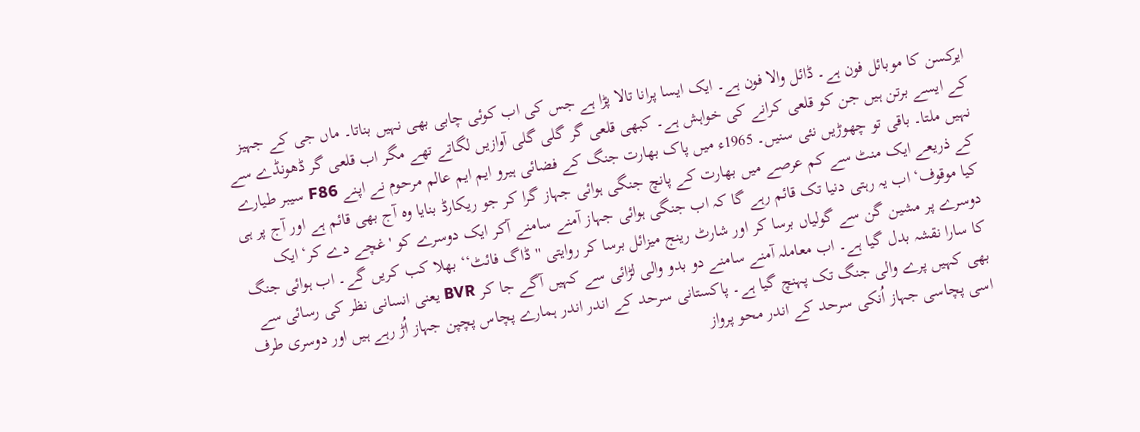ایرکسن کا موبائل فون ہے۔ ڈائل والا فون ہے۔ ایک ایسا پرانا تالا پڑا ہے جس کی اب کوئی چابی بھی نہیں بناتا۔ ماں جی کے جہیز کے ایسے برتن ہیں جن کو قلعی کرانے کی خواہش ہے۔ کبھی قلعی گر گلی گلی آوازیں لگاتے تھے مگر اب قلعی گر ڈھونڈے سے نہیں ملتا۔ باقی تو چھوڑیں نئی سنیں۔ 1965ء میں پاک بھارت جنگ کے فضائی ہیرو ایم ایم عالم مرحوم نے اپنے F86 سیبر طیارے کے ذریعے ایک منٹ سے کم عرصے میں بھارت کے پانچ جنگی ہوائی جہاز گرا کر جو ریکارڈ بنایا وہ آج بھی قائم ہے اور آج پر ہی کیا موقوف‘ اب یہ رہتی دنیا تک قائم رہے گا کہ اب جنگی ہوائی جہاز آمنے سامنے آکر ایک دوسرے کو 'غچے دے کر‘ ایک دوسرے پر مشین گن سے گولیاں برسا کر اور شارٹ رینج میزائل برسا کر روایتی ''ڈاگ فائٹ‘‘ بھلا کب کریں گے۔ اب ہوائی جنگ کا سارا نقشہ بدل گیا ہے۔ اب معاملہ آمنے سامنے دو بدو والی لڑائی سے کہیں آگے جا کر BVR یعنی انسانی نظر کی رسائی سے بھی کہیں پرے والی جنگ تک پہنچ گیا ہے۔ پاکستانی سرحد کے اندر اندر ہمارے پچاس پچپن جہاز اُڑ رہے ہیں اور دوسری طرف اسی پچاسی جہاز اُنکی سرحد کے اندر محو پرواز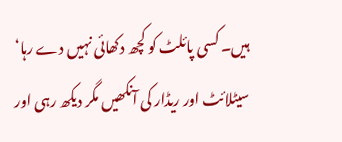ہیں۔ کسی پائلٹ کو کچھ دکھائی نہیں دے رہا‘ سیٹلائٹ اور ریڈار کی آنکھیں مگر دیکھ رہی اور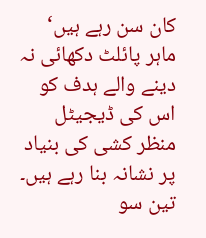کان سن رہے ہیں‘ ماہر پائلٹ دکھائی نہ دینے والے ہدف کو اس کی ڈیجیٹل منظر کشی کی بنیاد پر نشانہ بنا رہے ہیں۔ تین سو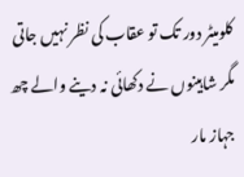کلومیٹر دور تک تو عقاب کی نظر نہیں جاتی مگر شاہینوں نے دکھائی نہ دینے والے چھ جہاز مار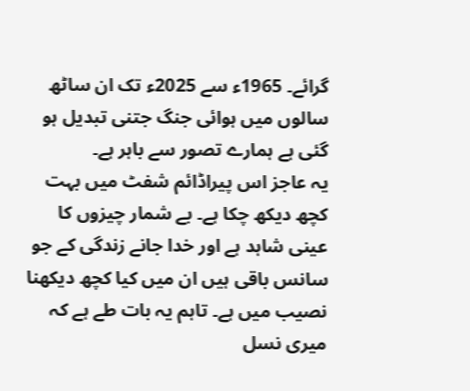گرائے۔ 1965ء سے 2025ء تک ان ساٹھ سالوں میں ہوائی جنگ جتنی تبدیل ہو گئی ہے ہمارے تصور سے باہر ہے۔
یہ عاجز اس پیراڈائم شفٹ میں بہت کچھ دیکھ چکا ہے۔ بے شمار چیزوں کا عینی شاہد ہے اور خدا جانے زندگی کے جو سانس باقی ہیں ان میں کیا کچھ دیکھنا نصیب میں ہے۔ تاہم یہ بات طے ہے کہ میری نسل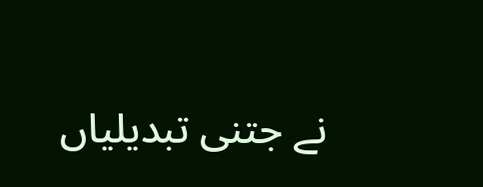نے جتنی تبدیلیاں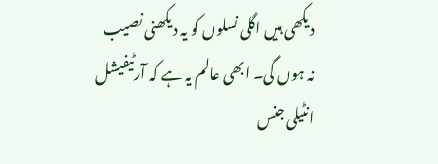دیکھی ہیں اگلی نسلوں کو یہ دیکھنی نصیب نہ ہوں گی۔ ابھی عالم یہ ہے کہ آرٹیفیشل انٹیلی جنس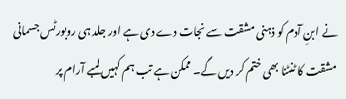نے ابنِ آدم کو ذہنی مشقت سے نجات دے دی ہے اور جلد ہی روبورٹس جسمانی مشقت کا ٹنٹنا بھی ختم کر دیں گے۔ ممکن ہے تب ہم کہیں لمبے آرام پر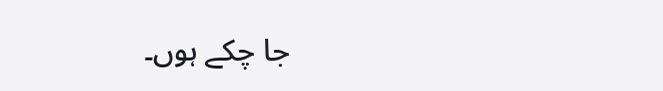جا چکے ہوں۔